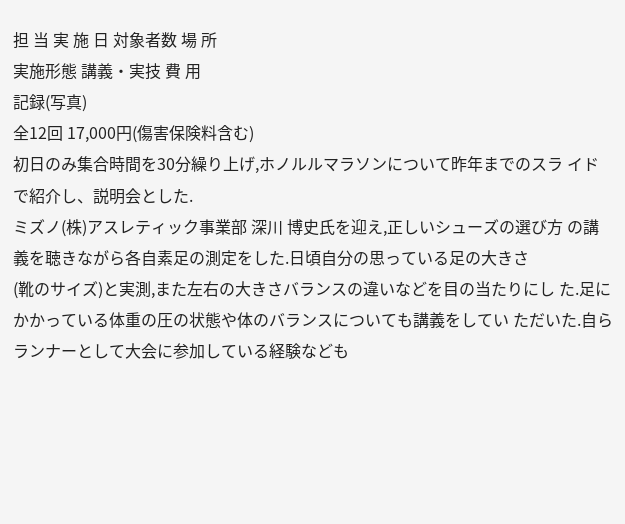担 当 実 施 日 対象者数 場 所
実施形態 講義・実技 費 用
記録(写真)
全12回 17,000円(傷害保険料含む)
初日のみ集合時間を30分繰り上げ,ホノルルマラソンについて昨年までのスラ イドで紹介し、説明会とした.
ミズノ(株)アスレティック事業部 深川 博史氏を迎え,正しいシューズの選び方 の講義を聴きながら各自素足の測定をした.日頃自分の思っている足の大きさ
(靴のサイズ)と実測,また左右の大きさバランスの違いなどを目の当たりにし た.足にかかっている体重の圧の状態や体のバランスについても講義をしてい ただいた.自らランナーとして大会に参加している経験なども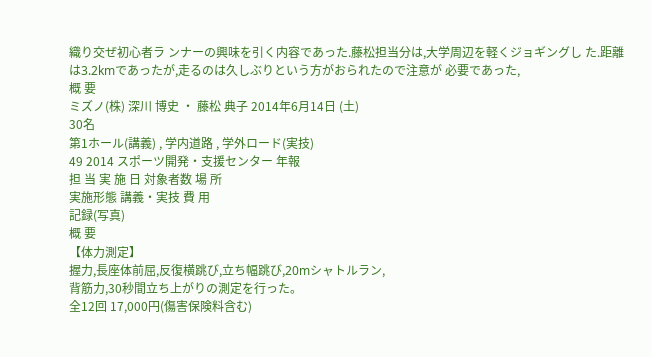織り交ぜ初心者ラ ンナーの興味を引く内容であった.藤松担当分は,大学周辺を軽くジョギングし た.距離は3.2kmであったが,走るのは久しぶりという方がおられたので注意が 必要であった,
概 要
ミズノ(株) 深川 博史 ・ 藤松 典子 2014年6月14日 (土)
30名
第1ホール(講義) , 学内道路 , 学外ロード(実技)
49 2014 スポーツ開発・支援センター 年報
担 当 実 施 日 対象者数 場 所
実施形態 講義・実技 費 用
記録(写真)
概 要
【体力測定】
握力,長座体前屈,反復横跳び,立ち幅跳び,20mシャトルラン,
背筋力,30秒間立ち上がりの測定を行った。
全12回 17,000円(傷害保険料含む)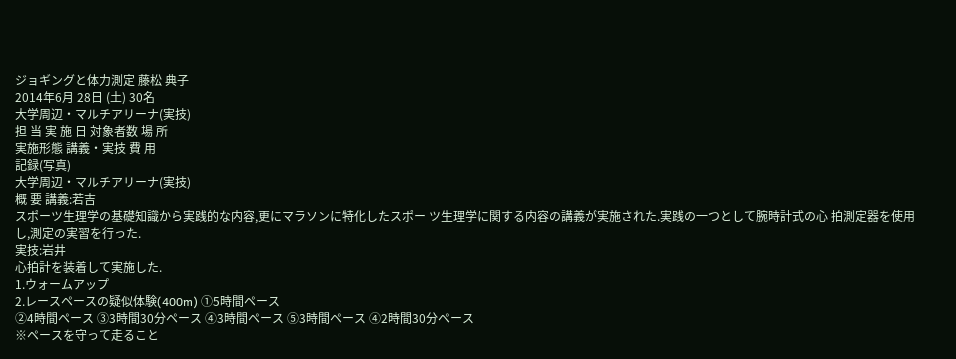ジョギングと体力測定 藤松 典子
2014年6月 28日 (土) 30名
大学周辺・マルチアリーナ(実技)
担 当 実 施 日 対象者数 場 所
実施形態 講義・実技 費 用
記録(写真)
大学周辺・マルチアリーナ(実技)
概 要 講義:若吉
スポーツ生理学の基礎知識から実践的な内容,更にマラソンに特化したスポー ツ生理学に関する内容の講義が実施された.実践の一つとして腕時計式の心 拍測定器を使用し,測定の実習を行った.
実技:岩井
心拍計を装着して実施した.
1.ウォームアップ
2.レースペースの疑似体験(400m) ①5時間ペース
②4時間ペース ③3時間30分ペース ④3時間ペース ⑤3時間ペース ④2時間30分ペース
※ペースを守って走ること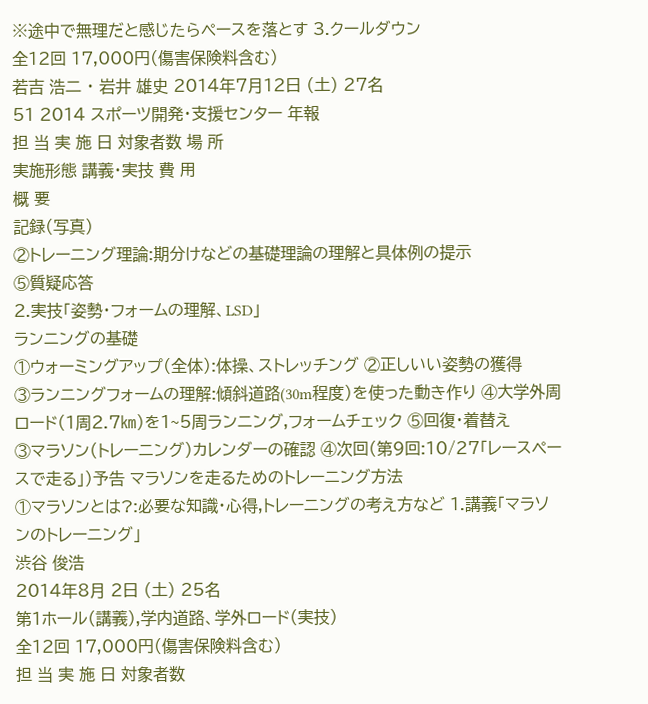※途中で無理だと感じたらペースを落とす 3.クールダウン
全12回 17,000円(傷害保険料含む)
若吉 浩二 ・ 岩井 雄史 2014年7月12日 (土) 27名
51 2014 スポーツ開発・支援センター 年報
担 当 実 施 日 対象者数 場 所
実施形態 講義・実技 費 用
概 要
記録(写真)
②トレーニング理論:期分けなどの基礎理論の理解と具体例の提示
⑤質疑応答
2.実技「姿勢・フォームの理解、LSD」
ランニングの基礎
①ウォーミングアップ(全体):体操、ストレッチング ②正しいい姿勢の獲得
③ランニングフォームの理解:傾斜道路(30m程度)を使った動き作り ④大学外周ロード(1周2.7㎞)を1~5周ランニング,フォームチェック ⑤回復・着替え
③マラソン(トレーニング)カレンダーの確認 ④次回(第9回:10/27「レースペースで走る」)予告 マラソンを走るためのトレーニング方法
①マラソンとは?:必要な知識・心得,トレーニングの考え方など 1.講義「マラソンのトレーニング」
渋谷 俊浩
2014年8月 2日 (土) 25名
第1ホール(講義),学内道路、学外ロード(実技)
全12回 17,000円(傷害保険料含む)
担 当 実 施 日 対象者数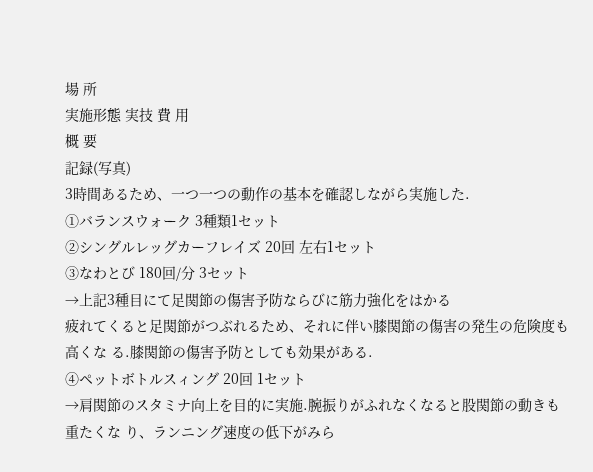場 所
実施形態 実技 費 用
概 要
記録(写真)
3時間あるため、一つ一つの動作の基本を確認しながら実施した.
①バランスウォーク 3種類1セット
②シングルレッグカーフレイズ 20回 左右1セット
③なわとび 180回/分 3セット
→上記3種目にて足関節の傷害予防ならびに筋力強化をはかる
疲れてくると足関節がつぶれるため、それに伴い膝関節の傷害の発生の危険度も高くな る.膝関節の傷害予防としても効果がある.
④ペットボトルスィング 20回 1セット
→肩関節のスタミナ向上を目的に実施.腕振りがふれなくなると股関節の動きも重たくな り、ランニング速度の低下がみら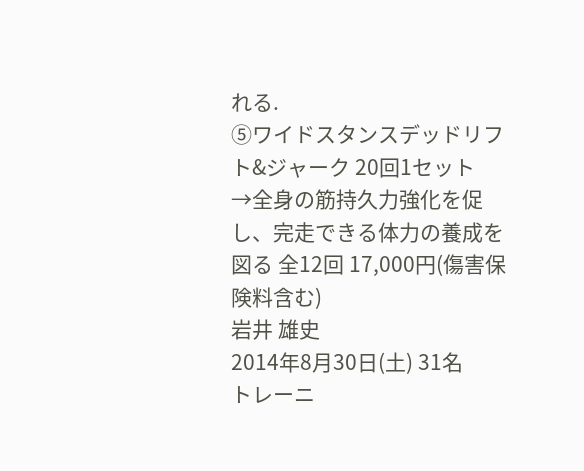れる.
⑤ワイドスタンスデッドリフト&ジャーク 20回1セット
→全身の筋持久力強化を促し、完走できる体力の養成を図る 全12回 17,000円(傷害保険料含む)
岩井 雄史
2014年8月30日(土) 31名
トレーニ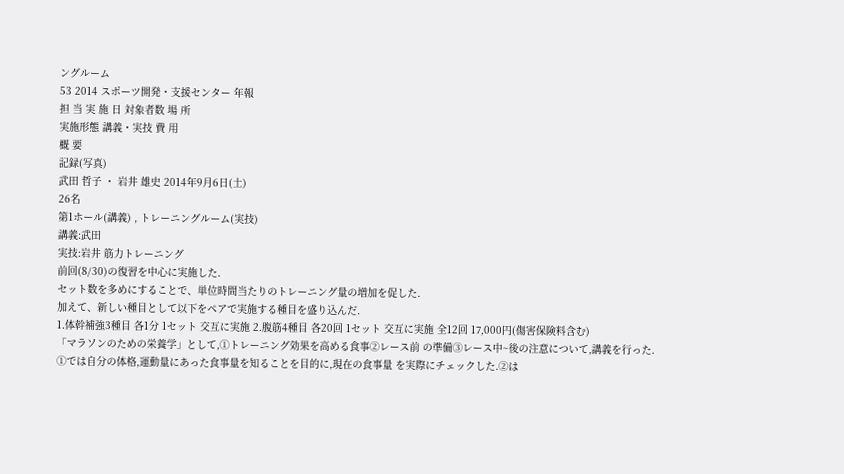ングルーム
53 2014 スポーツ開発・支援センター 年報
担 当 実 施 日 対象者数 場 所
実施形態 講義・実技 費 用
概 要
記録(写真)
武田 哲子 ・ 岩井 雄史 2014年9月6日(土)
26名
第1ホール(講義) , トレーニングルーム(実技)
講義:武田
実技:岩井 筋力トレーニング
前回(8/30)の復習を中心に実施した.
セット数を多めにすることで、単位時間当たりのトレーニング量の増加を促した.
加えて、新しい種目として以下をペアで実施する種目を盛り込んだ.
1.体幹補強3種目 各1分 1セット 交互に実施 2.腹筋4種目 各20回 1セット 交互に実施 全12回 17,000円(傷害保険料含む)
「マラソンのための栄養学」として,①トレーニング効果を高める食事②レース前 の準備③レース中~後の注意について,講義を行った.
①では自分の体格,運動量にあった食事量を知ることを目的に,現在の食事量 を実際にチェックした.②は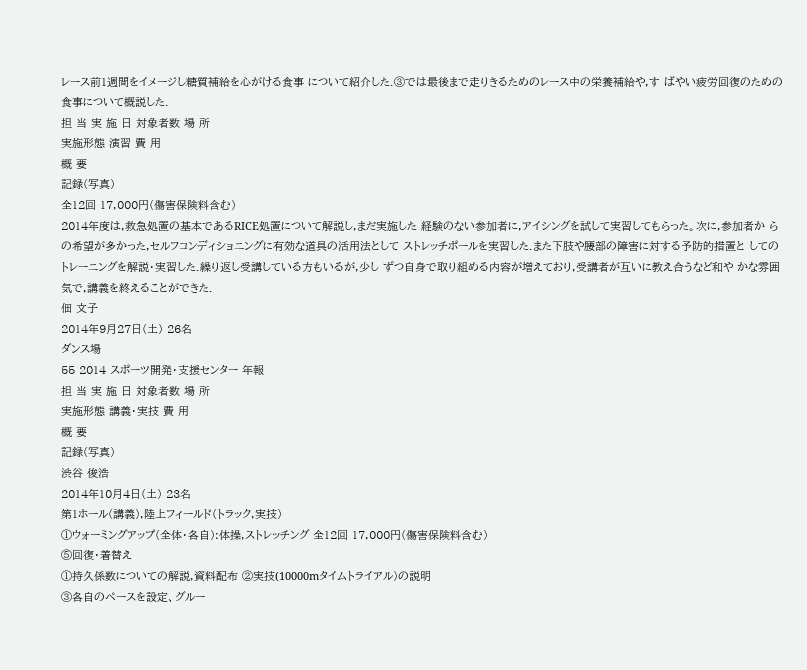レース前1週間をイメージし糖質補給を心がける食事 について紹介した.③では最後まで走りきるためのレース中の栄養補給や,す ばやい疲労回復のための食事について概説した.
担 当 実 施 日 対象者数 場 所
実施形態 演習 費 用
概 要
記録(写真)
全12回 17,000円(傷害保険料含む)
2014年度は,救急処置の基本であるRICE処置について解説し,まだ実施した 経験のない参加者に,アイシングを試して実習してもらった。次に,参加者か らの希望が多かった,セルフコンディショニングに有効な道具の活用法として ストレッチポールを実習した.また下肢や腰部の障害に対する予防的措置と してのトレーニングを解説・実習した.繰り返し受講している方もいるが,少し ずつ自身で取り組める内容が増えており,受講者が互いに教え合うなど和や かな雰囲気で,講義を終えることができた.
佃 文子
2014年9月27日(土) 26名
ダンス場
55 2014 スポーツ開発・支援センター 年報
担 当 実 施 日 対象者数 場 所
実施形態 講義・実技 費 用
概 要
記録(写真)
渋谷 俊浩
2014年10月4日(土) 23名
第1ホール(講義),陸上フィールド(トラック,実技)
①ウォーミングアップ(全体・各自):体操,ストレッチング 全12回 17,000円(傷害保険料含む)
⑤回復・着替え
①持久係数についての解説,資料配布 ②実技(10000mタイムトライアル)の説明
③各自のペースを設定、グルー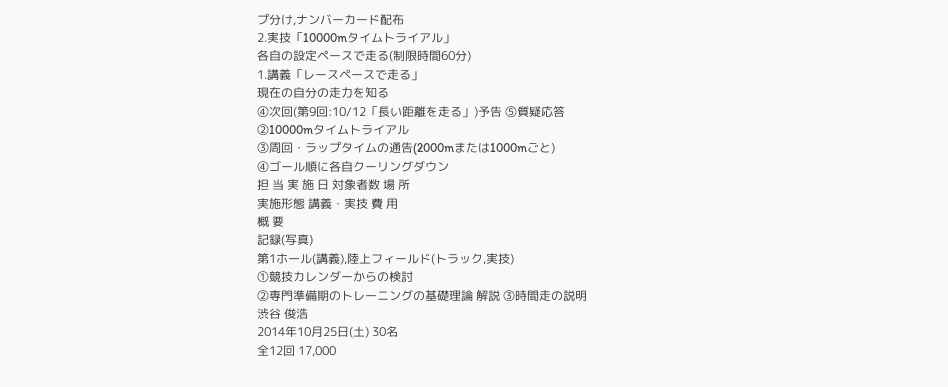プ分け,ナンバーカード配布
2.実技「10000mタイムトライアル」
各自の設定ペースで走る(制限時間60分)
1.講義「レースペースで走る」
現在の自分の走力を知る
④次回(第9回:10/12「長い距離を走る」)予告 ⑤質疑応答
②10000mタイムトライアル
③周回・ラップタイムの通告(2000mまたは1000mごと)
④ゴール順に各自クーリングダウン
担 当 実 施 日 対象者数 場 所
実施形態 講義・実技 費 用
概 要
記録(写真)
第1ホール(講義),陸上フィールド(トラック,実技)
①競技カレンダーからの検討
②専門準備期のトレーニングの基礎理論 解説 ③時間走の説明
渋谷 俊浩
2014年10月25日(土) 30名
全12回 17,000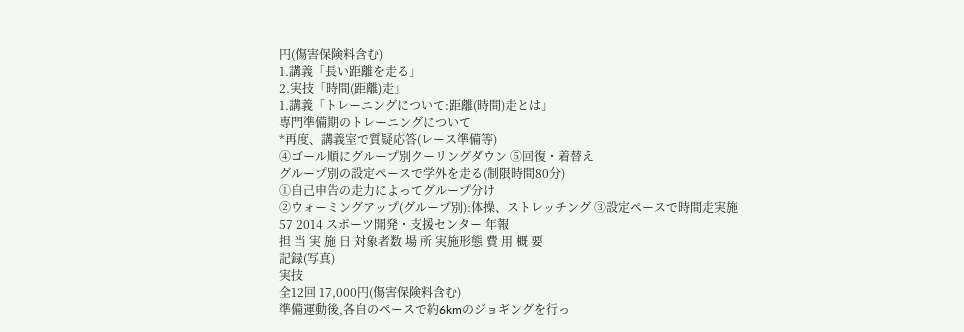円(傷害保険料含む)
1.講義「長い距離を走る」
2.実技「時間(距離)走」
1.講義「トレーニングについて:距離(時間)走とは」
専門準備期のトレーニングについて
*再度、講義室で質疑応答(レース準備等)
④ゴール順にグループ別クーリングダウン ⑤回復・着替え
グループ別の設定ペースで学外を走る(制限時間80分)
①自己申告の走力によってグループ分け
②ウォーミングアップ(グループ別):体操、ストレッチング ③設定ペースで時間走実施
57 2014 スポーツ開発・支援センター 年報
担 当 実 施 日 対象者数 場 所 実施形態 費 用 概 要
記録(写真)
実技
全12回 17,000円(傷害保険料含む)
準備運動後,各自のペースで約6kmのジョギングを行っ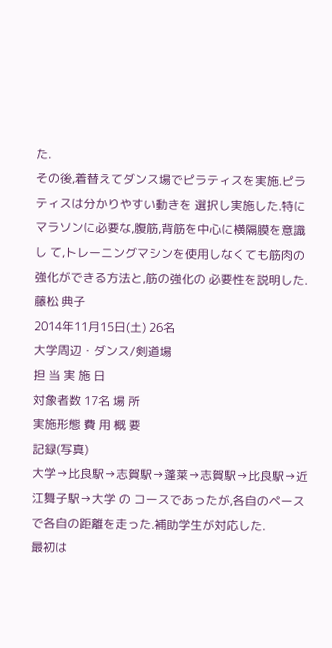た.
その後,着替えてダンス場でピラティスを実施.ピラティスは分かりやすい動きを 選択し実施した.特にマラソンに必要な,腹筋,背筋を中心に横隔膜を意識し て,トレーニングマシンを使用しなくても筋肉の強化ができる方法と,筋の強化の 必要性を説明した.
藤松 典子
2014年11月15日(土) 26名
大学周辺・ダンス/剣道場
担 当 実 施 日
対象者数 17名 場 所
実施形態 費 用 概 要
記録(写真)
大学→比良駅→志賀駅→蓬莱→志賀駅→比良駅→近江舞子駅→大学 の コースであったが,各自のペースで各自の距離を走った.補助学生が対応した.
最初は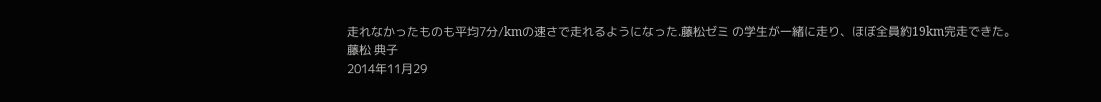走れなかったものも平均7分/kmの速さで走れるようになった.藤松ゼミ の学生が一緒に走り、ほぼ全員約19km完走できた。
藤松 典子
2014年11月29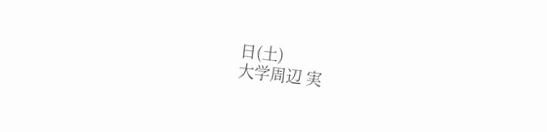日(土)
大学周辺 実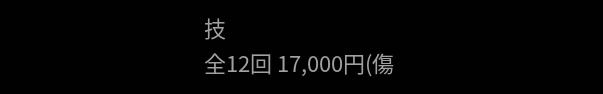技
全12回 17,000円(傷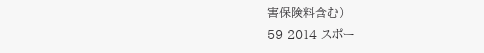害保険料含む)
59 2014 スポー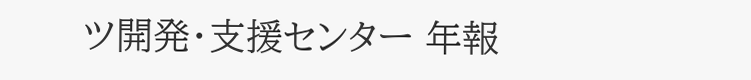ツ開発・支援センター 年報